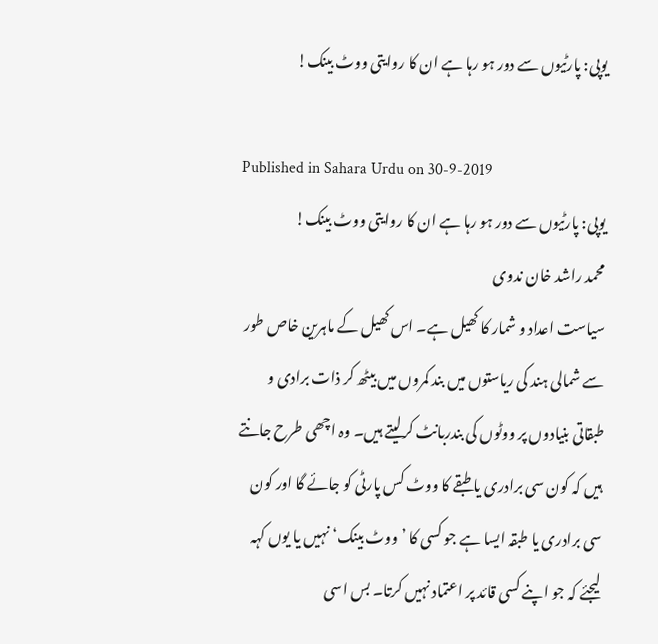یوپی: پارٹیوں سے دور ہو رہا ہے ان کا روایتی ووٹ بینک!

Published in Sahara Urdu on 30-9-2019
یوپی: پارٹیوں سے دور ہو رہا ہے ان کا روایتی ووٹ بینک!
محمد راشد خان ندوی
سیاست اعداد و شمار کا کھیل ہے۔ اس کھیل کے ماہرین خاص طور سے شمالی ہند کی ریاستوں میں بند کمروں میں بیٹھ کر ذات برادی و طبقاتی بنیادوں پر ووٹوں کی بندربانٹ کرلیتے ہیں۔ وہ اچھی طرح جانتے ہیں کہ کون سی برادری یا طبقے کا ووٹ کس پارٹی کو جائے گا اور کون سی برادری یا طبقہ ایسا ہے جو کسی کا ’ووٹ بینک‘ نہیں یا یوں کہہ لیجئے کہ جو اپنے کسی قائد پر اعتماد نہیں کرتا۔ بس اسی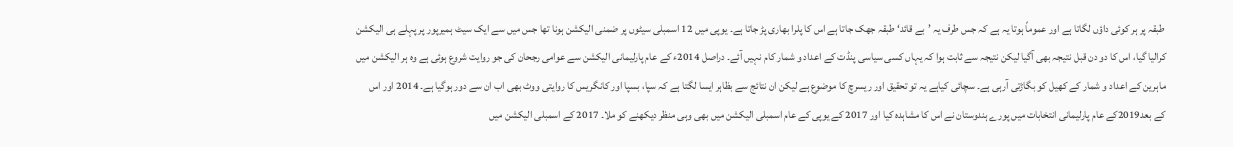طبقہ پر ہر کوئی داؤں لگاتا ہے اور عموماً ہوتا یہ ہے کہ جس طرف یہ ’بے قائد‘ طبقہ جھک جاتا ہے اس کا پلرا بھاری پڑ جاتا ہے۔ یوپی میں 12 اسمبلی سیٹوں پر ضمنی الیکشن ہونا تھا جس میں سے ایک سیٹ ہمیرپور پر پہلے ہی الیکشن کرالیا گیا، اس کا دو دن قبل نتیجہ بھی آگیا لیکن نتیجہ سے ثابت ہوا کہ یہاں کسی سیاسی پنڈت کے اعداد و شمار کام نہیں آئے۔ دراصل 2014ء کے عام پارلیمانی الیکشن سے عوامی رجحان کی جو روایت شروع ہوئی ہے وہ ہر الیکشن میں ماہرین کے اعداد و شمار کے کھیل کو بگاڑتی آرہی ہے۔ سچائی کیاہے یہ تو تحقیق اور ریسرچ کا موضوع ہے لیکن ان نتائج سے بظاہر ایسا لگتا ہے کہ سپا، بسپا اور کانگریس کا روایتی ووٹ بھی اب ان سے دور ہوگیا ہے۔ 2014 اور اس کے بعد2019کے عام پارلیمانی انتخابات میں پورے ہندوستان نے اس کا مشاہدہ کیا اور 2017 کے یوپی کے عام اسمبلی الیکشن میں بھی وہی منظر دیکھنے کو ملا۔ 2017 کے اسمبلی الیکشن میں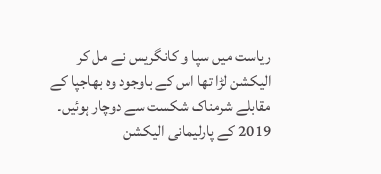ریاست میں سپا و کانگریس نے مل کر الیکشن لڑا تھا اس کے باوجود وہ بھاجپا کے مقابلے شرمناک شکست سے دوچار ہوئیں۔ 2019 کے پارلیمانی الیکشن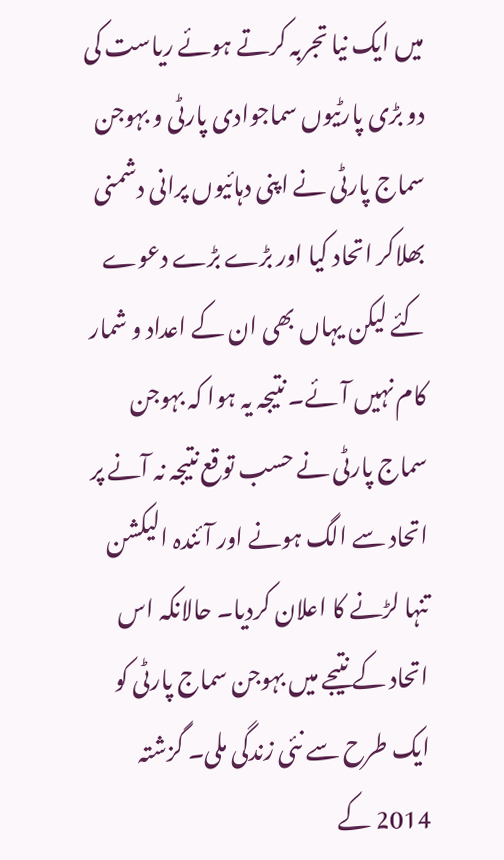میں ایک نیا تجربہ کرتے ہوئے ریاست کی دو بڑی پارٹیوں سماجوادی پارٹی و بہوجن سماج پارٹی نے اپنی دہائیوں پرانی دشمنی بھلاکر اتحاد کیا اور بڑے بڑے دعوے کئے لیکن یہاں بھی ان کے اعداد و شمار کام نہیں آئے۔ نتیجہ یہ ہوا کہ بہوجن سماج پارٹی نے حسب توقع نتیجہ نہ آنے پر اتحاد سے الگ ہونے اور آئندہ الیکشن تنہا لڑنے کا اعلان کردیا۔ حالانکہ اس اتحاد کے نتیجے میں بہوجن سماج پارٹی کو ایک طرح سے نئی زندگی ملی۔ گزشتہ 2014 کے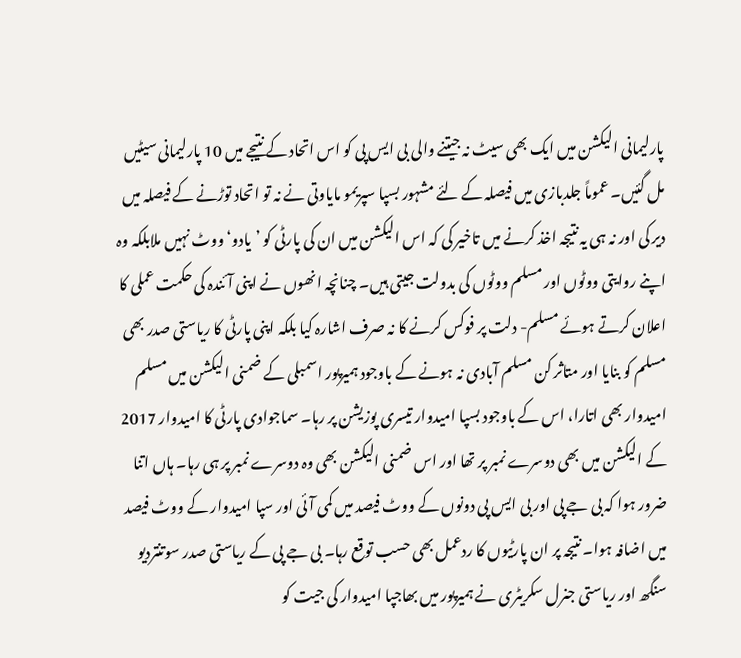پارلیمانی الیکشن میں ایک بھی سیٹ نہ جیتنے والی بی ایس پی کو اس اتحاد کے نتیجے میں 10 پارلیمانی سیٹیں مل گئیں۔ عموماً جلدبازی میں فیصلہ کے لئے مشہور بسپا سپریمو مایاوتی نے نہ تو اتحاد توڑنے کے فیصلہ میں دیر کی اور نہ ہی یہ نتیجہ اخذ کرنے میں تاخیر کی کہ اس الیکشن میں ان کی پارٹی کو ’یادو‘ ووٹ نہیں ملابلکہ وہ اپنے روایتی ووٹوں اور مسلم ووٹوں کی بدولت جیتی ہیں۔ چنانچہ انھوں نے اپنی آئندہ کی حکمت عملی کا اعلان کرتے ہوئے مسلم- دلت پر فوکس کرنے کا نہ صرف اشارہ کیا بلکہ اپنی پارٹی کا ریاستی صدر بھی مسلم کو بنایا اور متاثر کن مسلم آبادی نہ ہونے کے باوجود ہمیرپور اسمبلی کے ضمنی الیکشن میں مسلم امیدوار بھی اتارا، اس کے باوجود بسپا امیدوار تیسری پوزیشن پر رہا۔ سماجوادی پارٹی کا امیدوار 2017 کے الیکشن میں بھی دوسرے نمبر پر تھا اور اس ضمنی الیکشن بھی وہ دوسرے نمبر پر ہی رہا۔ ہاں اتنا ضرور ہوا کہ بی جے پی اور بی ایس پی دونوں کے ووٹ فیصد میں کمی آئی اور سپا امیدوار کے ووٹ فیصد میں اضافہ ہوا۔ نتیجہ پر ان پارٹیوں کا ردعمل بھی حسب توقع رہا۔ بی جے پی کے ریاستی صدر سوتنتردیو سنگھ اور ریاستی جنرل سکریٹری نے ہمیرپور میں بھاجپا امیدوار کی جیت کو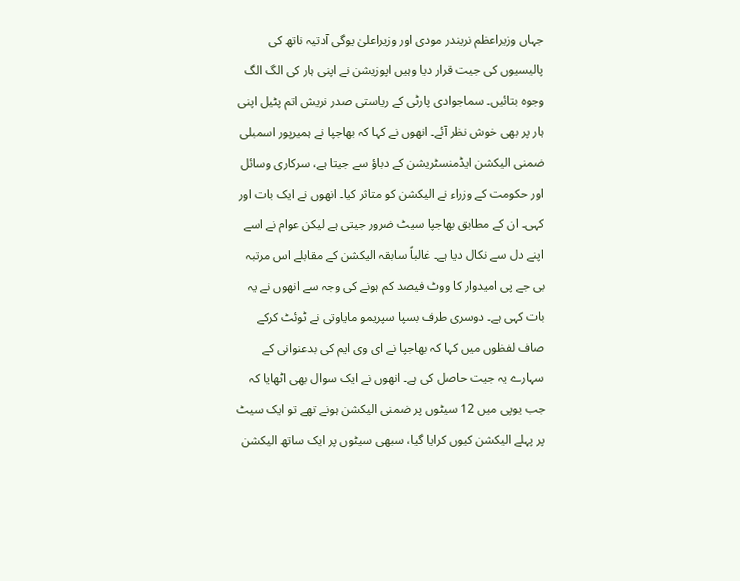جہاں وزیراعظم نریندر مودی اور وزیراعلیٰ یوگی آدتیہ ناتھ کی پالیسیوں کی جیت قرار دیا وہیں اپوزیشن نے اپنی ہار کی الگ الگ وجوہ بتائیں۔ سماجوادی پارٹی کے ریاستی صدر نریش اتم پٹیل اپنی ہار پر بھی خوش نظر آئے۔ انھوں نے کہا کہ بھاجپا نے ہمیرپور اسمبلی ضمنی الیکشن ایڈمنسٹریشن کے دباؤ سے جیتا ہے، سرکاری وسائل اور حکومت کے وزراء نے الیکشن کو متاثر کیا۔ انھوں نے ایک بات اور کہی۔ ان کے مطابق بھاجپا سیٹ ضرور جیتی ہے لیکن عوام نے اسے اپنے دل سے نکال دیا ہے۔ غالباً سابقہ الیکشن کے مقابلے اس مرتبہ بی جے پی امیدوار کا ووٹ فیصد کم ہونے کی وجہ سے انھوں نے یہ بات کہی ہے۔ دوسری طرف بسپا سپریمو مایاوتی نے ٹوئٹ کرکے صاف لفظوں میں کہا کہ بھاجپا نے ای وی ایم کی بدعنوانی کے سہارے یہ جیت حاصل کی ہے۔ انھوں نے ایک سوال بھی اٹھایا کہ جب یوپی میں 12 سیٹوں پر ضمنی الیکشن ہونے تھے تو ایک سیٹ پر پہلے الیکشن کیوں کرایا گیا، سبھی سیٹوں پر ایک ساتھ الیکشن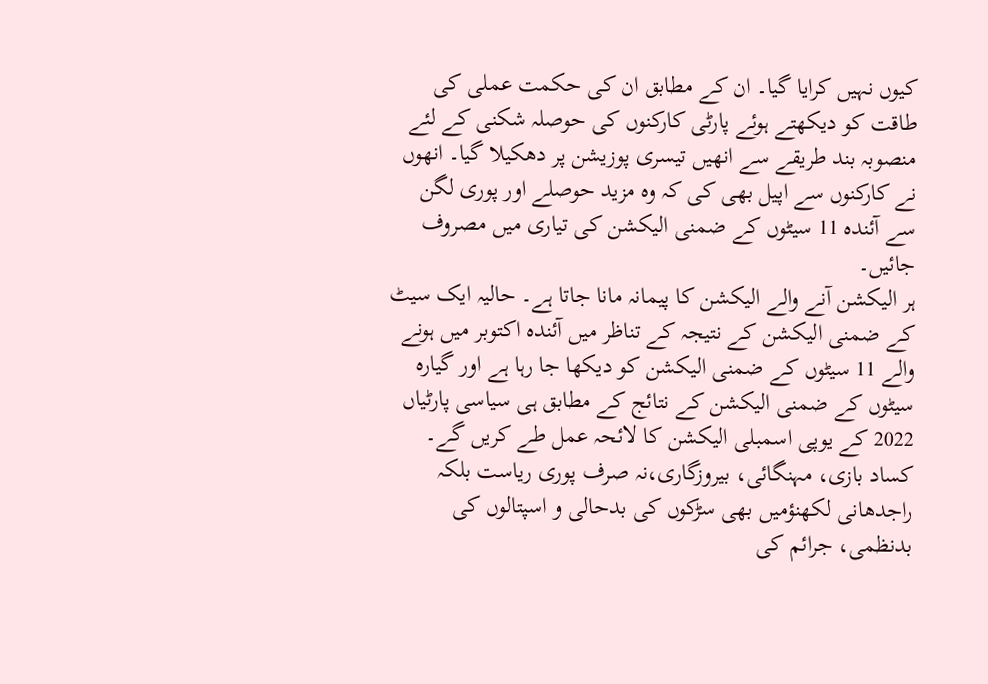کیوں نہیں کرایا گیا۔ ان کے مطابق ان کی حکمت عملی کی طاقت کو دیکھتے ہوئے پارٹی کارکنوں کی حوصلہ شکنی کے لئے منصوبہ بند طریقے سے انھیں تیسری پوزیشن پر دھکیلا گیا۔ انھوں نے کارکنوں سے اپیل بھی کی کہ وہ مزید حوصلے اور پوری لگن سے آئندہ 11 سیٹوں کے ضمنی الیکشن کی تیاری میں مصروف جائیں۔
ہر الیکشن آنے والے الیکشن کا پیمانہ مانا جاتا ہے۔ حالیہ ایک سیٹ کے ضمنی الیکشن کے نتیجہ کے تناظر میں آئندہ اکتوبر میں ہونے والے 11 سیٹوں کے ضمنی الیکشن کو دیکھا جا رہا ہے اور گیارہ سیٹوں کے ضمنی الیکشن کے نتائج کے مطابق ہی سیاسی پارٹیاں 2022 کے یوپی اسمبلی الیکشن کا لائحہ عمل طے کریں گے۔ کساد بازی، مہنگائی، بیروزگاری،نہ صرف پوری ریاست بلکہ راجدھانی لکھنؤمیں بھی سڑکوں کی بدحالی و اسپتالوں کی بدنظمی، جرائم کی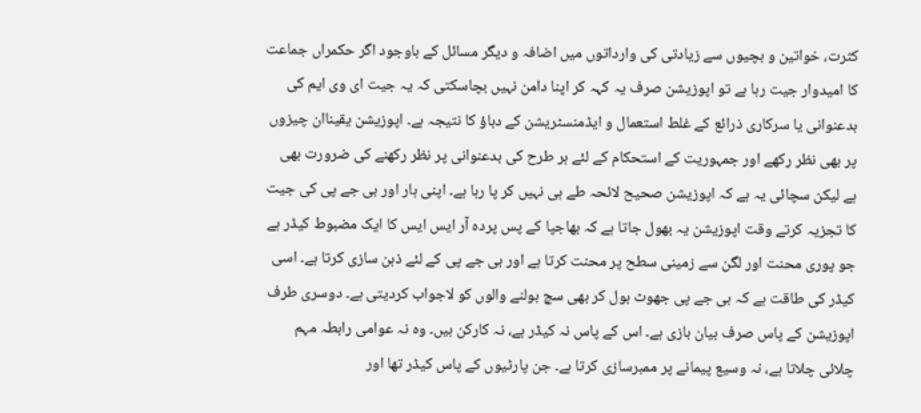کثرت، خواتین و بچیوں سے زیادتی کی وارداتوں میں اضافہ و دیگر مسائل کے باوجود اگر حکمراں جماعت کا امیدوار جیت رہا ہے تو اپوزیشن صرف یہ کہہ کر اپنا دامن نہیں بچاسکتی کہ یہ جیت ای وی ایم کی بدعنوانی یا سرکاری ذرائع کے غلط استعمال و ایڈمنسٹریشن کے دباؤ کا نتیجہ ہے۔ اپوزیشن یقیناان چیزوں پر بھی نظر رکھے اور جمہوریت کے استحکام کے لئے ہر طرح کی بدعنوانی پر نظر رکھنے کی ضرورت بھی ہے لیکن سچائی یہ ہے کہ اپوزیشن صحیح لائحہ طے ہی نہیں کر پا رہا ہے۔ اپنی ہار اور بی جے پی کی جیت کا تجزیہ کرتے وقت اپوزیشن یہ بھول جاتا ہے کہ بھاجپا کے پس پردہ آر ایس ایس کا ایک مضبوط کیڈر ہے جو پوری محنت اور لگن سے زمینی سطح پر محنت کرتا ہے اور بی جے پی کے لئے ذہن سازی کرتا ہے۔ اسی کیڈر کی طاقت ہے کہ بی جے پی جھوٹ بول کر بھی سچ بولنے والوں کو لاجواب کردیتی ہے۔ دوسری طرف اپوزیشن کے پاس صرف بیان بازی ہے۔ اس کے پاس نہ کیڈر ہے، نہ کارکن ہیں۔ وہ نہ عوامی رابطہ مہم چلائی چلاتا ہے، نہ وسیع پیمانے پر ممبرسازی کرتا ہے۔ جن پارٹیوں کے پاس کیڈر تھا اور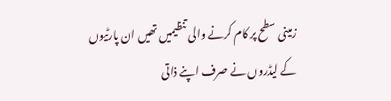زمینی سطح پر کام کرنے والی تنظیمیں تھیں ان پارٹیوں کے لیڈروں نے صرف اپنے ذاتی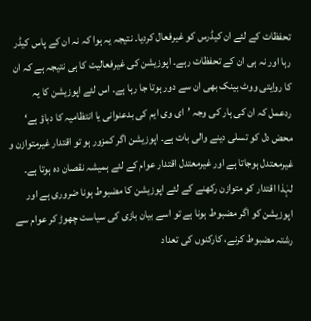تحفظات کے لئے ان کیڈرس کو غیرفعال کردیا۔ نتیجہ یہ ہوا کہ نہ ان کے پاس کیڈر رہا اور نہ ہی ان کے تحفظات رہے۔ اپوزیشن کی غیرفعالیت کا ہی نتیجہ ہے کہ ان کا روایتی ووٹ بینک بھی ان سے دور ہوتا جا رہا ہے۔ اس لئے اپوزیشن کا یہ ردعمل کہ ان کی ہار کی وجہ ’ای وی ایم کی بدعنوانی یا انتظامیہ کا دباؤ ہے‘ محض دل کو تسلی دینے والی بات ہے۔ اپوزیشن اگر کمزور ہو تو اقتدار غیرمتوازن و غیرمعتدل ہوجاتا ہے اور غیرمعتدل اقتدار عوام کے لئے ہمیشہ نقصان دہ ہوتا ہے۔ لہٰذا اقتدار کو متوازن رکھنے کے لئے اپوزیشن کا مضبوط ہونا ضروری ہے اور اپوزیشن کو اگر مضبوط ہونا ہے تو اسے بیان بازی کی سیاست چھوڑ کر عوام سے رشتہ مضبوط کرنے، کارکنوں کی تعداد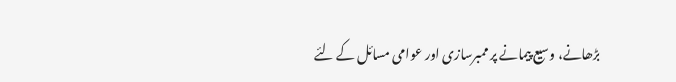بڑھانے، وسیع پیمانے پر ممبرسازی اور عوامی مسائل کے لئے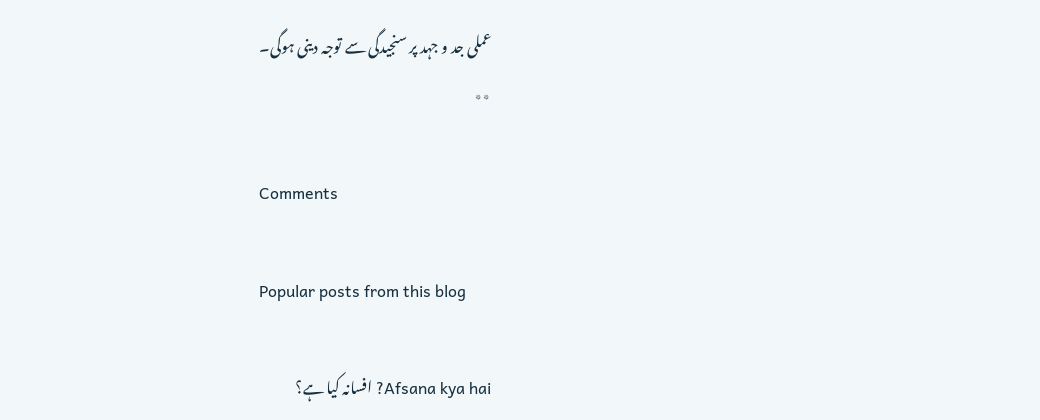عملی جد و جہد پر سنجیدگی سے توجہ دینی ہوگی۔
٭٭

Comments

Popular posts from this blog

Afsana kya hai? افسانہ کیا ہے؟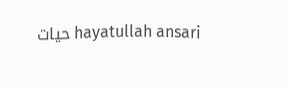hayatullah ansari حیات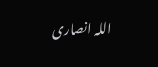اللہ انصاری